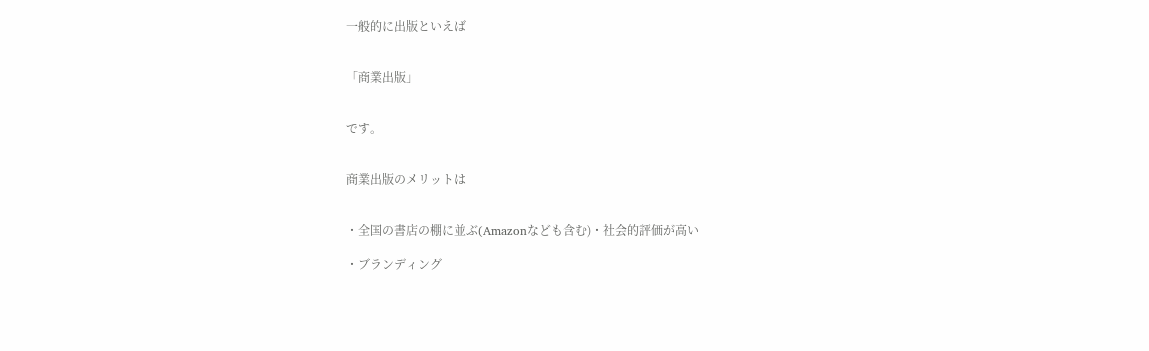一般的に出版といえば


「商業出版」


です。


商業出版のメリットは


・全国の書店の棚に並ぶ(Amazonなども含む)・社会的評価が高い

・ブランディング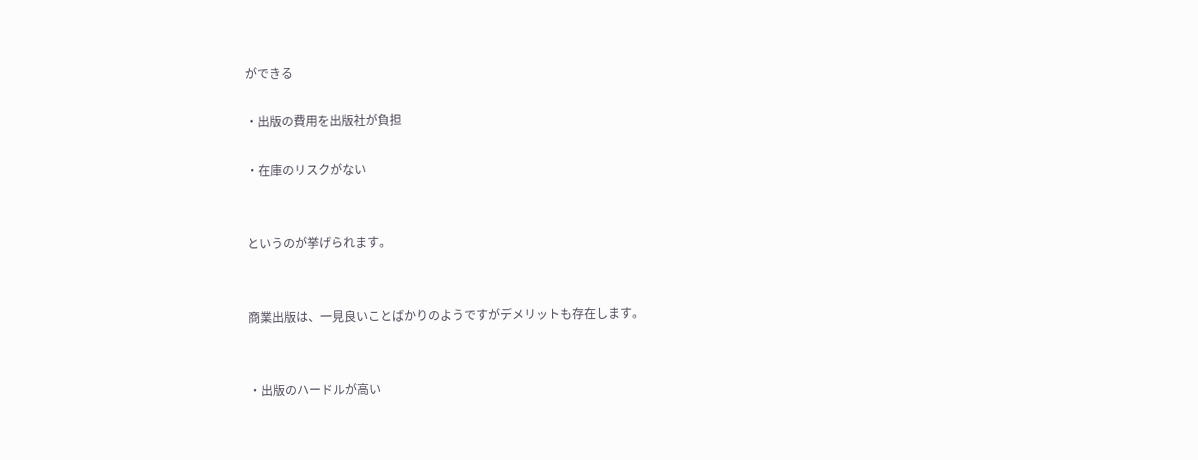ができる

・出版の費用を出版社が負担

・在庫のリスクがない


というのが挙げられます。


商業出版は、一見良いことばかりのようですがデメリットも存在します。


・出版のハードルが高い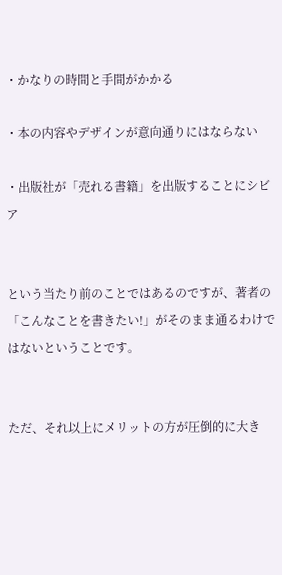・かなりの時間と手間がかかる

・本の内容やデザインが意向通りにはならない

・出版社が「売れる書籍」を出版することにシビア


という当たり前のことではあるのですが、著者の「こんなことを書きたい!」がそのまま通るわけではないということです。


ただ、それ以上にメリットの方が圧倒的に大き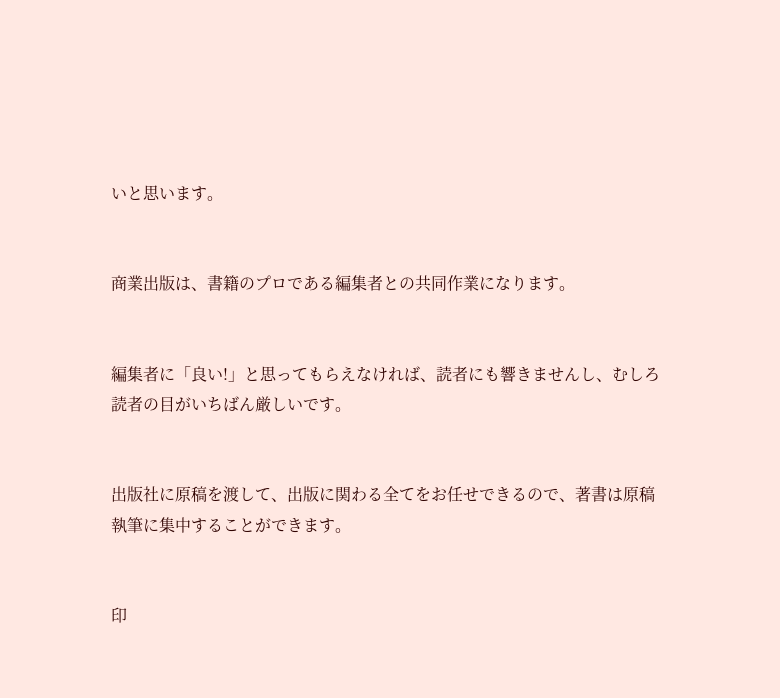いと思います。


商業出版は、書籍のプロである編集者との共同作業になります。


編集者に「良い!」と思ってもらえなければ、読者にも響きませんし、むしろ読者の目がいちばん厳しいです。


出版社に原稿を渡して、出版に関わる全てをお任せできるので、著書は原稿執筆に集中することができます。


印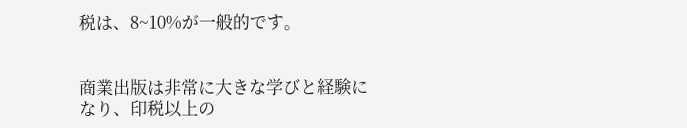税は、8~10%が一般的です。


商業出版は非常に大きな学びと経験になり、印税以上の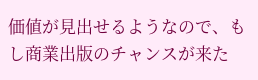価値が見出せるようなので、もし商業出版のチャンスが来た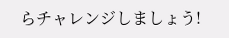らチャレンジしましょう!